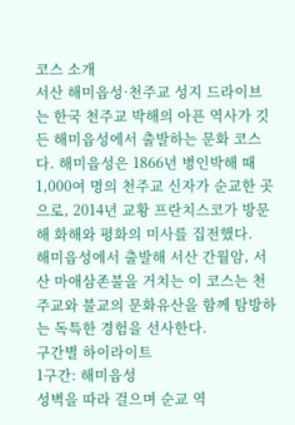코스 소개
서산 해미읍성·천주교 성지 드라이브는 한국 천주교 박해의 아픈 역사가 깃든 해미읍성에서 출발하는 문화 코스다. 해미읍성은 1866년 병인박해 때 1,000여 명의 천주교 신자가 순교한 곳으로, 2014년 교황 프란치스코가 방문해 화해와 평화의 미사를 집전했다.
해미읍성에서 출발해 서산 간월암, 서산 마애삼존불을 거치는 이 코스는 천주교와 불교의 문화유산을 함께 탐방하는 독특한 경험을 선사한다.
구간별 하이라이트
1구간: 해미읍성
성벽을 따라 걸으며 순교 역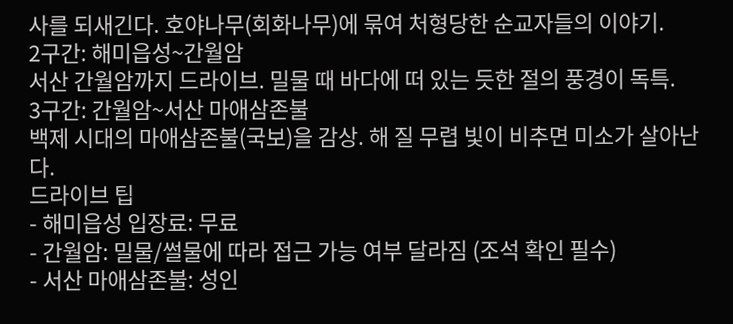사를 되새긴다. 호야나무(회화나무)에 묶여 처형당한 순교자들의 이야기.
2구간: 해미읍성~간월암
서산 간월암까지 드라이브. 밀물 때 바다에 떠 있는 듯한 절의 풍경이 독특.
3구간: 간월암~서산 마애삼존불
백제 시대의 마애삼존불(국보)을 감상. 해 질 무렵 빛이 비추면 미소가 살아난다.
드라이브 팁
- 해미읍성 입장료: 무료
- 간월암: 밀물/썰물에 따라 접근 가능 여부 달라짐 (조석 확인 필수)
- 서산 마애삼존불: 성인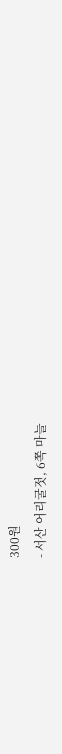300원
- 서산 어리굴젓, 6쪽 마늘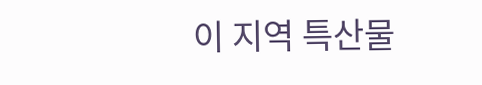이 지역 특산물